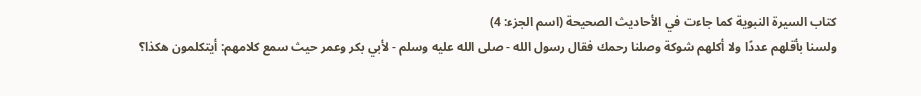كتاب السيرة النبوية كما جاءت في الأحاديث الصحيحة (اسم الجزء: 4)
ولسنا بأقلهم عددًا ولا أكلهم شوكة وصلنا رحمك فقال رسول الله - صلى الله عليه وسلم - لأبي بكر وعمر حيث سمع كلامهم: أيتكلمون هكذا؟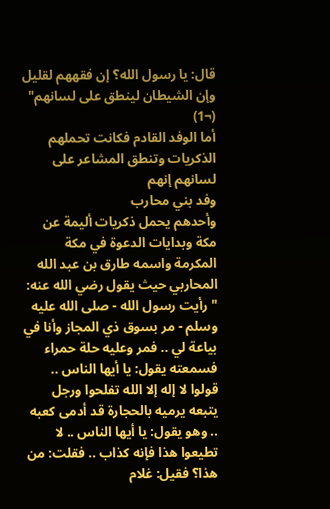قال: يا رسول الله؟ إن فقههم لقليل وإن الشيطان لينطق على لسانهم" (¬1)
أما الوفد القادم فكانت تحملهم الذكريات وتنطق المشاعر على لسانهم إنهم
وفد بني محارب
وأحدهم يحمل ذكريات أليمة عن مكة وبدايات الدعوة في مكة المكرمة واسمه طارق بن عبد الله المحاربي حيث يقول رضي الله عنه: "رأيت رسول الله - صلى الله عليه وسلم - مر بسوق ذي المجاز وأنا في بياعة لي .. فمر وعليه حلة حمراء فسمعته يقول: يا أيها الناس .. قولوا لا إله إلا الله تفلحوا ورجل يتبعه يرميه بالحجارة قد أدمى كعبه .. وهو يقول: يا أيها الناس .. لا تطيعوا هذا فإنه كذاب .. فقلت: من هذا؟ فقيل: غلام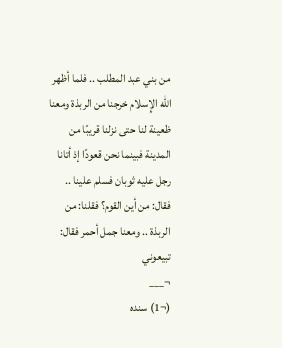من بني عبد المطلب .. فلما أظهر الله الإِسلام خرجنا من الربذة ومعنا ظعينة لنا حتى نزلنا قريبًا من المدينة فبينما نحن قعودًا إذ أتانا رجل عليه ثوبان فسلم علينا .. فقال: من أين القوم؟ فقلنا: من الربذة .. ومعنا جمل أحمر فقال: تبيعوني
¬___
(¬1) سنده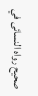صحيح رواه النسائى في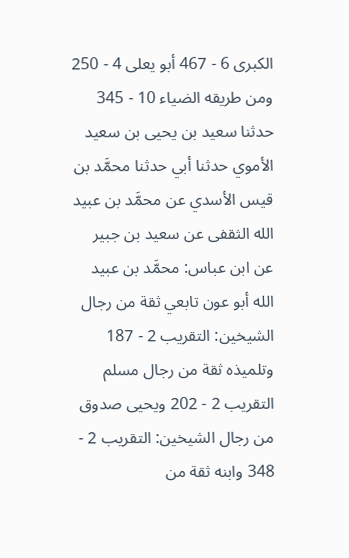الكبرى 6 - 467 أبو يعلى 4 - 250 ومن طريقه الضياء 10 - 345 حدثنا سعيد بن يحيى بن سعيد الأموي حدثنا أبي حدثنا محمَّد بن قيس الأسدي عن محمَّد بن عبيد الله الثقفى عن سعيد بن جبير عن ابن عباس: محمَّد بن عبيد الله أبو عون تابعي ثقة من رجال الشيخين: التقريب 2 - 187 وتلميذه ثقة من رجال مسلم التقريب 2 - 202 ويحيى صدوق من رجال الشيخين: التقريب 2 - 348 وابنه ثقة من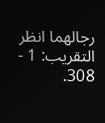رجالهما انظر التقريب: 1 - 308.